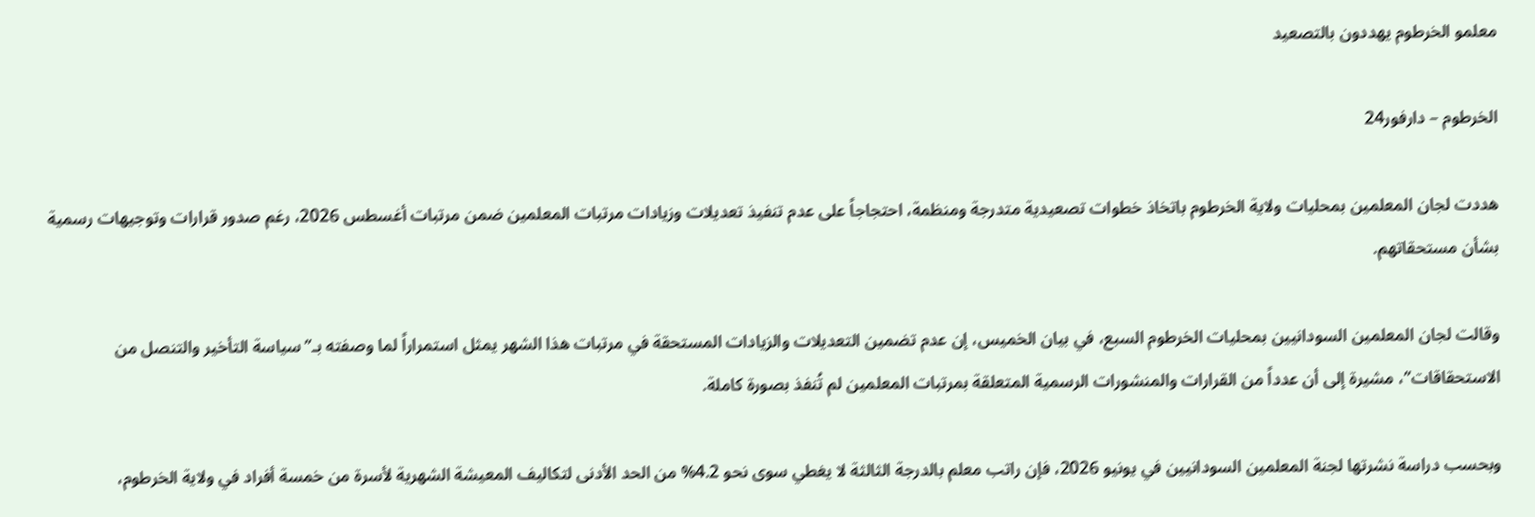معلمو الخرطوم يهددون بالتصعيد

الخرطوم – دارفور24

هددت لجان المعلمين بمحليات ولاية الخرطوم باتخاذ خطوات تصعيدية متدرجة ومنظمة، احتجاجاً على عدم تنفيذ تعديلات وزيادات مرتبات المعلمين ضمن مرتبات أغسطس 2026، رغم صدور قرارات وتوجيهات رسمية بشأن مستحقاتهم.

وقالت لجان المعلمين السودانيين بمحليات الخرطوم السبع، في بيان الخميس، إن عدم تضمين التعديلات والزيادات المستحقة في مرتبات هذا الشهر يمثل استمراراً لما وصفته بـ”سياسة التأخير والتنصل من الاستحقاقات”، مشيرة إلى أن عدداً من القرارات والمنشورات الرسمية المتعلقة بمرتبات المعلمين لم تُنفذ بصورة كاملة.

وبحسب دراسة نشرتها لجنة المعلمين السودانيين في يونيو 2026، فإن راتب معلم بالدرجة الثالثة لا يغطي سوى نحو 4.2% من الحد الأدنى لتكاليف المعيشة الشهرية لأسرة من خمسة أفراد في ولاية الخرطوم،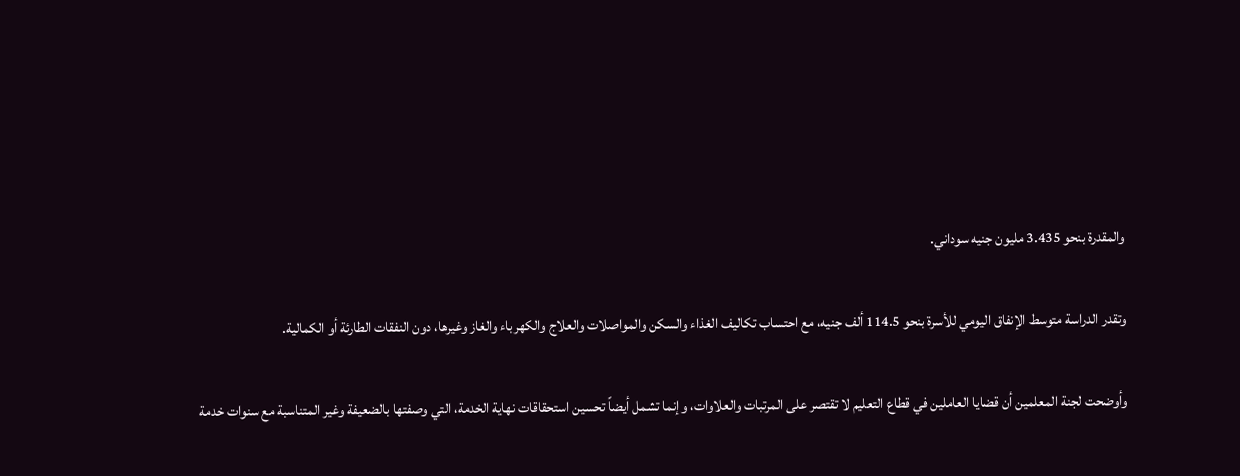والمقدرة بنحو 3.435 مليون جنيه سوداني.

وتقدر الدراسة متوسط الإنفاق اليومي للأسرة بنحو 114.5 ألف جنيه، مع احتساب تكاليف الغذاء والسكن والمواصلات والعلاج والكهرباء والغاز وغيرها، دون النفقات الطارئة أو الكمالية.

وأوضحت لجنة المعلمين أن قضايا العاملين في قطاع التعليم لا تقتصر على المرتبات والعلاوات، وإنما تشمل أيضاً تحسين استحقاقات نهاية الخدمة، التي وصفتها بالضعيفة وغير المتناسبة مع سنوات خدمة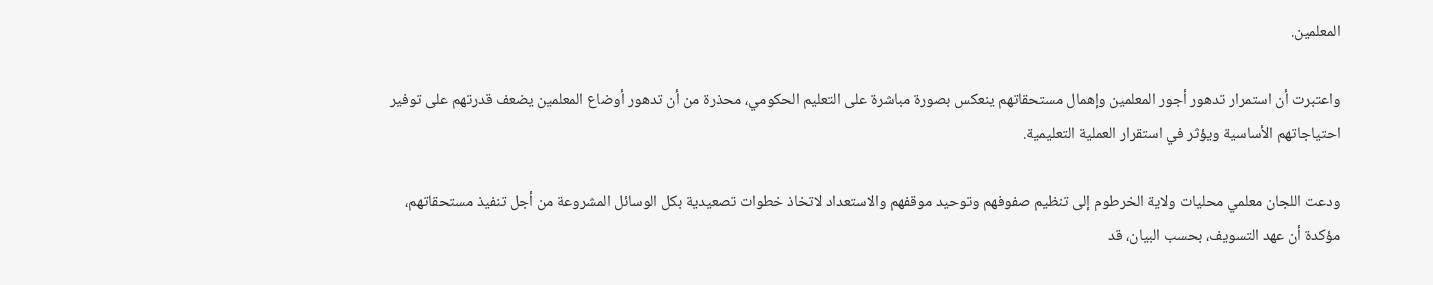المعلمين.

واعتبرت أن استمرار تدهور أجور المعلمين وإهمال مستحقاتهم ينعكس بصورة مباشرة على التعليم الحكومي، محذرة من أن تدهور أوضاع المعلمين يضعف قدرتهم على توفير احتياجاتهم الأساسية ويؤثر في استقرار العملية التعليمية.

ودعت اللجان معلمي محليات ولاية الخرطوم إلى تنظيم صفوفهم وتوحيد موقفهم والاستعداد لاتخاذ خطوات تصعيدية بكل الوسائل المشروعة من أجل تنفيذ مستحقاتهم، مؤكدة أن عهد التسويف، بحسب البيان، قد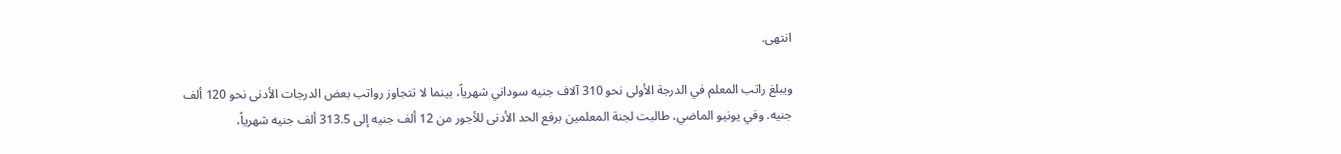انتهى.

ويبلغ راتب المعلم في الدرجة الأولى نحو 310 آلاف جنيه سوداني شهرياً، بينما لا تتجاوز رواتب بعض الدرجات الأدنى نحو 120 ألف جنيه. وفي يونيو الماضي، طالبت لجنة المعلمين برفع الحد الأدنى للأجور من 12 ألف جنيه إلى 313.5 ألف جنيه شهرياً،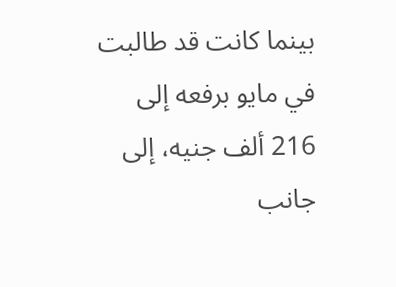بينما كانت قد طالبت في مايو برفعه إلى 216 ألف جنيه، إلى جانب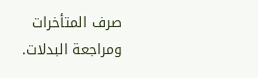صرف المتأخرات ومراجعة البدلات.